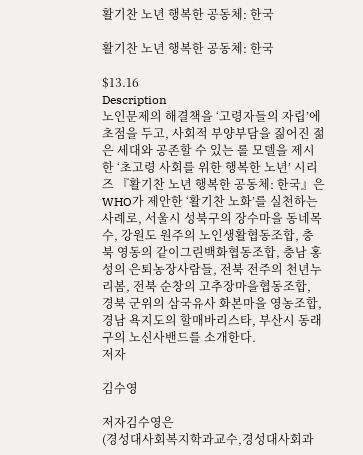활기찬 노년 행복한 공동체: 한국

활기찬 노년 행복한 공동체: 한국

$13.16
Description
노인문제의 해결책을 ‘고령자들의 자립’에 초점을 두고, 사회적 부양부담을 짊어진 젊은 세대와 공존할 수 있는 롤 모델을 제시한 ‘초고령 사회를 위한 행복한 노년’ 시리즈 『활기찬 노년 행복한 공동체: 한국』은 WHO가 제안한 ‘활기찬 노화’를 실천하는 사례로, 서울시 성북구의 장수마을 동네목수, 강원도 원주의 노인생활협동조합, 충북 영동의 같이그린백화협동조합, 충남 홍성의 은퇴농장사람들, 전북 전주의 천년누리봄, 전북 순창의 고추장마을협동조합, 경북 군위의 삼국유사 화본마을 영농조합, 경남 욕지도의 할매바리스타, 부산시 동래구의 노신사밴드를 소개한다.
저자

김수영

저자김수영은
(경성대사회복지학과교수,경성대사회과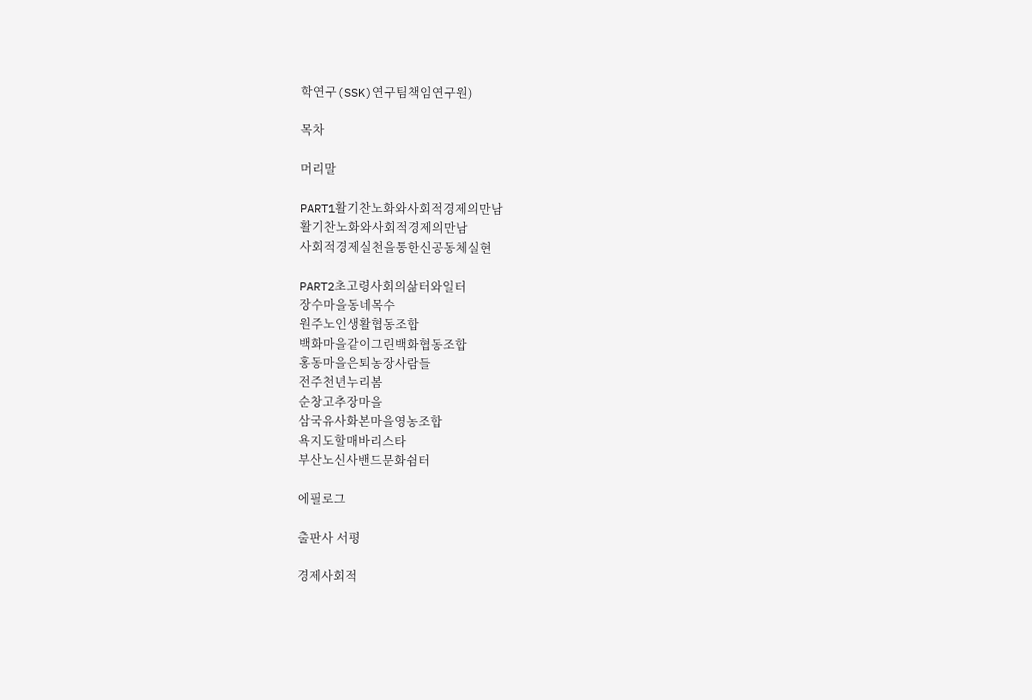학연구(SSK)연구팀책임연구원)

목차

머리말

PART1활기찬노화와사회적경제의만남
활기찬노화와사회적경제의만남
사회적경제실천을통한신공동체실현

PART2초고령사회의삶터와일터
장수마을동네목수
원주노인생활협동조합
백화마을같이그린백화협동조합
홍동마을은퇴농장사람들
전주천년누리봄
순창고추장마을
삼국유사화본마을영농조합
욕지도할매바리스타
부산노신사밴드문화쉼터

에필로그

출판사 서평

경제사회적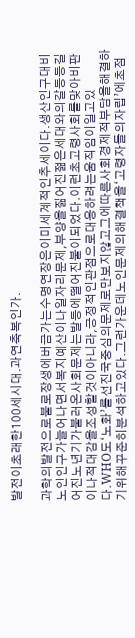발전이초래한100세시대.과연축복인가.

과학의발전으로불로장생에버금가는수명연장은이미세계적인추세이다.생산인구대비노인인구가늘어나면서복지예산이나일자리문제,부양을짊어진젊은세대와의갈등등길어진노년기가불러온사회문제는발등에떨어진불이되었다.이런초고령사회를맞아비판이나적대감을조성할것이아니라,긍정적인관점으로대응하려는움직임이일고있다.WHO도‘노화’를선진국중심의문제로만보지않고그에따른사회경제적부담을해결하기위해꾸준히분석하고있다.그런가운데노인문제의해결책을‘고령자들의자립’에초점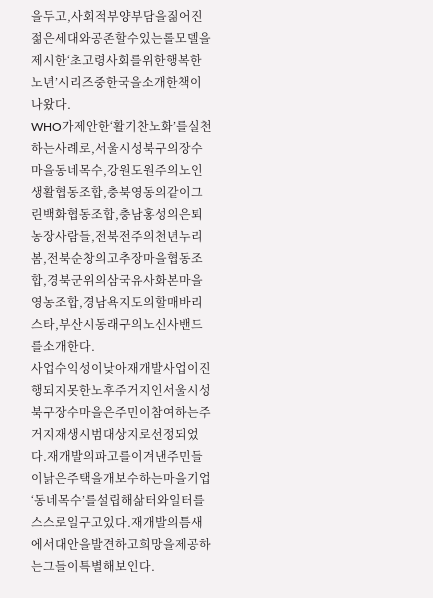을두고,사회적부양부담을짊어진젊은세대와공존할수있는롤모델을제시한‘초고령사회를위한행복한노년’시리즈중한국을소개한책이나왔다.
WHO가제안한‘활기찬노화’를실천하는사례로,서울시성북구의장수마을동네목수,강원도원주의노인생활협동조합,충북영동의같이그린백화협동조합,충남홍성의은퇴농장사람들,전북전주의천년누리봄,전북순창의고추장마을협동조합,경북군위의삼국유사화본마을영농조합,경남욕지도의할매바리스타,부산시동래구의노신사밴드를소개한다.
사업수익성이낮아재개발사업이진행되지못한노후주거지인서울시성북구장수마을은주민이참여하는주거지재생시범대상지로선정되었다.재개발의파고를이겨낸주민들이낡은주택을개보수하는마을기업‘동네목수’를설립해삶터와일터를스스로일구고있다.재개발의틈새에서대안을발견하고희망을제공하는그들이특별해보인다.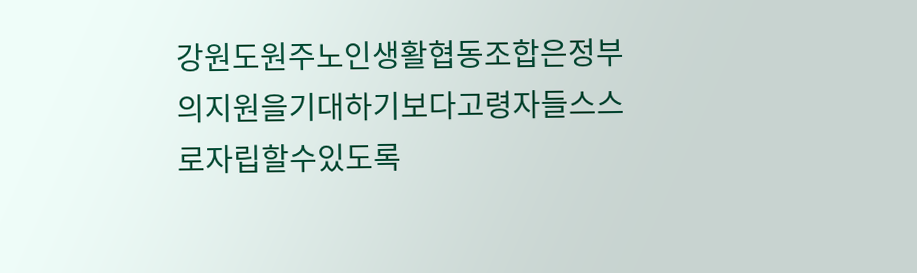강원도원주노인생활협동조합은정부의지원을기대하기보다고령자들스스로자립할수있도록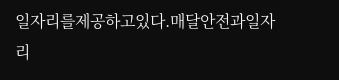일자리를제공하고있다.매달안전과일자리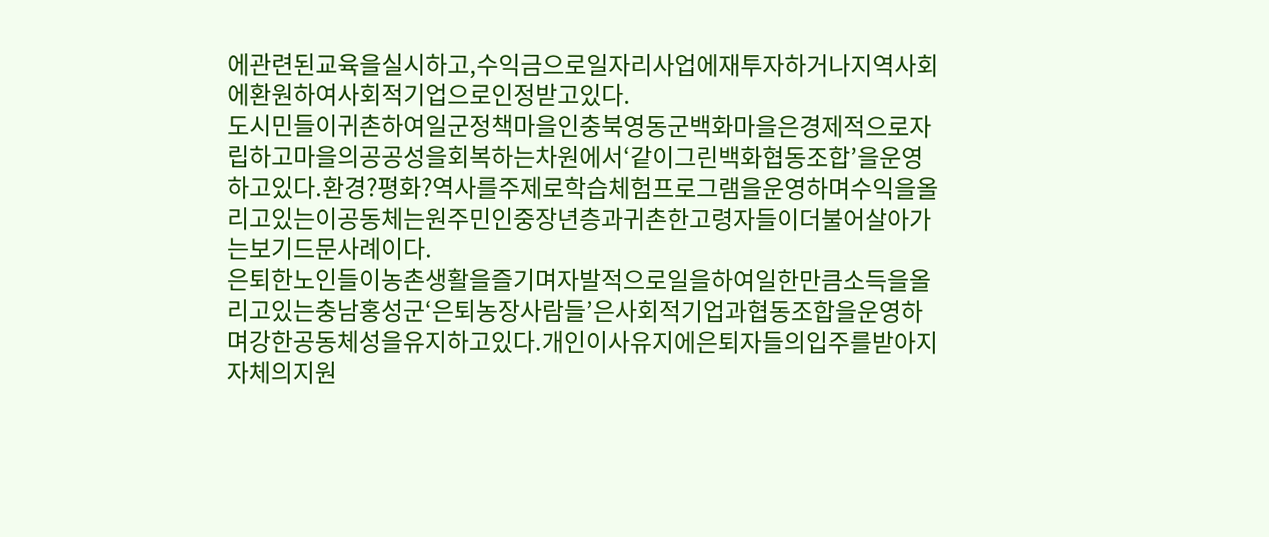에관련된교육을실시하고,수익금으로일자리사업에재투자하거나지역사회에환원하여사회적기업으로인정받고있다.
도시민들이귀촌하여일군정책마을인충북영동군백화마을은경제적으로자립하고마을의공공성을회복하는차원에서‘같이그린백화협동조합’을운영하고있다.환경?평화?역사를주제로학습체험프로그램을운영하며수익을올리고있는이공동체는원주민인중장년층과귀촌한고령자들이더불어살아가는보기드문사례이다.
은퇴한노인들이농촌생활을즐기며자발적으로일을하여일한만큼소득을올리고있는충남홍성군‘은퇴농장사람들’은사회적기업과협동조합을운영하며강한공동체성을유지하고있다.개인이사유지에은퇴자들의입주를받아지자체의지원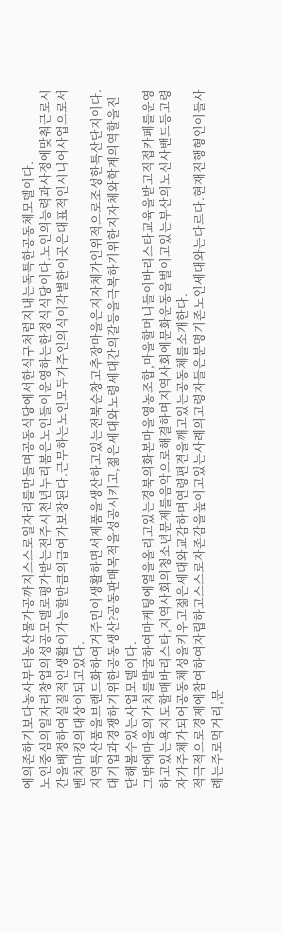에의존하기보다농사부터농산물가공까지스스로일자리를만들며공동식당에서한식구처럼지내는독특한공동체모델이다.
노인중심의일자리창업의성공모델로평가받는전주시천년누리봄은노인들이운영하는한정식식당이다.노인의능력과사정에맞춰근로시간을배정하여실질적인생활이가능할만큼의급여가보장된다.근무하는노인모두가주인의식이각별한이곳은대표적인시니어사업으로서벤치마킹의대상이되고있다.
지역특산품을브랜드화하여거주민이생활하면서제품을생산하고있는전북순창고추장마을은지자체가인위적으로조성한특산단지이다.대기업과경쟁하기위한공동생산?공동판매목적을성공시키고,젊은세대와노령세대간의갈등을극복하기위한지자체와학계의역할을진단해볼수있는사업모델이다.
그밖에마을의가치를발굴하여마케팅에열을올리고있는경북의화본마을영농조합,마을할머니들이바리스타교육을받고직접카페를운영하고있는욕지도할매바리스타,지역사회의청소년문제를음악으로해결하며지역사회에문화운동을벌이고있는부산의노신사밴드등고령자가주체가되어공동체성을키우고젊은세대와교감하며연령편견을깨고있는공동체를소개한다.
적극적으로경제에참여하여자립하고스스로자존감을높이고있는사례의고령자들은분명기존노인세대와는다르다.현재진행형인이들사례는주로먹거리,문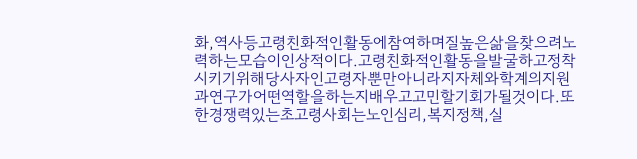화,역사등고령친화적인활동에참여하며질높은삶을찾으려노력하는모습이인상적이다.고령친화적인활동을발굴하고정착시키기위해당사자인고령자뿐만아니라지자체와학계의지원과연구가어떤역할을하는지배우고고민할기회가될것이다.또한경쟁력있는초고령사회는노인심리,복지정책,실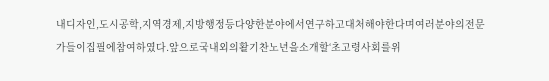내디자인,도시공학,지역경제,지방행정등다양한분야에서연구하고대처해야한다며여러분야의전문가들이집필에참여하였다.앞으로국내외의활기찬노년을소개할‘초고령사회를위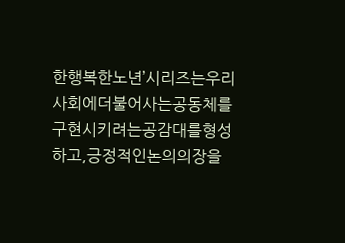한행복한노년’시리즈는우리사회에더불어사는공동체를구현시키려는공감대를형성하고,긍정적인논의의장을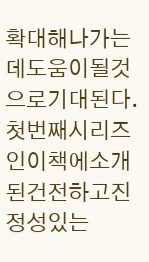확대해나가는데도움이될것으로기대된다.첫번째시리즈인이책에소개된건전하고진정성있는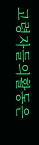고령자들의활동은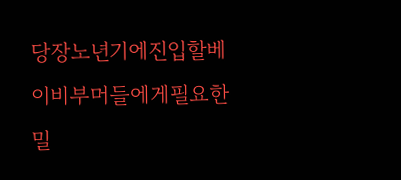당장노년기에진입할베이비부머들에게필요한밀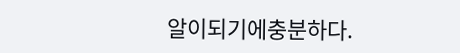알이되기에충분하다.